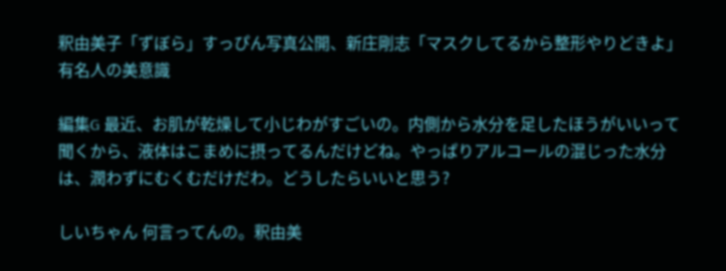釈由美子「ずぼら」すっぴん写真公開、新庄剛志「マスクしてるから整形やりどきよ」有名人の美意識

編集G 最近、お肌が乾燥して小じわがすごいの。内側から水分を足したほうがいいって聞くから、液体はこまめに摂ってるんだけどね。やっぱりアルコールの混じった水分は、潤わずにむくむだけだわ。どうしたらいいと思う?

しいちゃん 何言ってんの。釈由美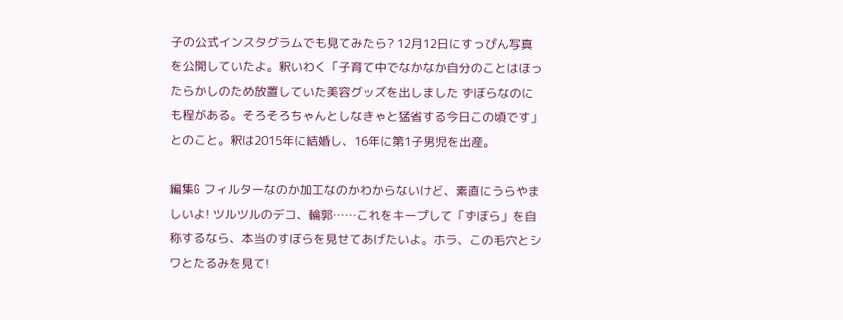子の公式インスタグラムでも見てみたら? 12月12日にすっぴん写真を公開していたよ。釈いわく「子育て中でなかなか自分のことはほったらかしのため放置していた美容グッズを出しました ずぼらなのにも程がある。そろそろちゃんとしなきゃと猛省する今日この頃です」とのこと。釈は2015年に結婚し、16年に第1子男児を出産。

編集G フィルターなのか加工なのかわからないけど、素直にうらやましいよ! ツルツルのデコ、輪郭……これをキープして「ずぼら」を自称するなら、本当のすぼらを見せてあげたいよ。ホラ、この毛穴とシワとたるみを見て!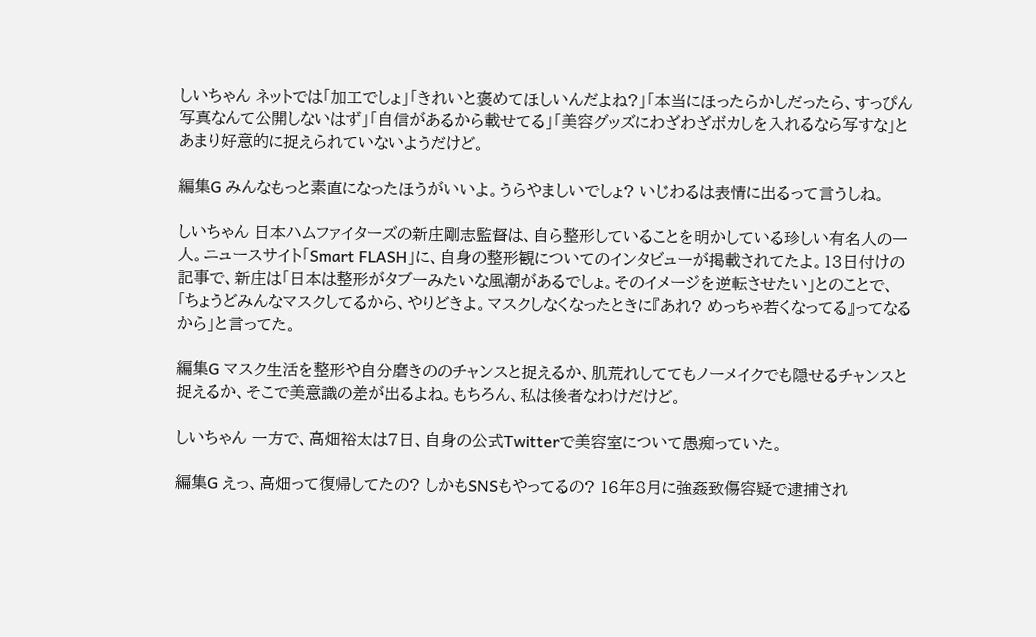しいちゃん ネットでは「加工でしょ」「きれいと褒めてほしいんだよね?」「本当にほったらかしだったら、すっぴん写真なんて公開しないはず」「自信があるから載せてる」「美容グッズにわざわざボカしを入れるなら写すな」とあまり好意的に捉えられていないようだけど。

編集G みんなもっと素直になったほうがいいよ。うらやましいでしょ? いじわるは表情に出るって言うしね。

しいちゃん 日本ハムファイターズの新庄剛志監督は、自ら整形していることを明かしている珍しい有名人の一人。ニュースサイト「Smart FLASH」に、自身の整形観についてのインタビューが掲載されてたよ。13日付けの記事で、新庄は「日本は整形がタブーみたいな風潮があるでしょ。そのイメージを逆転させたい」とのことで、「ちょうどみんなマスクしてるから、やりどきよ。マスクしなくなったときに『あれ? めっちゃ若くなってる』ってなるから」と言ってた。

編集G マスク生活を整形や自分磨きののチャンスと捉えるか、肌荒れしててもノーメイクでも隠せるチャンスと捉えるか、そこで美意識の差が出るよね。もちろん、私は後者なわけだけど。

しいちゃん 一方で、高畑裕太は7日、自身の公式Twitterで美容室について愚痴っていた。

編集G えっ、高畑って復帰してたの? しかもSNSもやってるの? 16年8月に強姦致傷容疑で逮捕され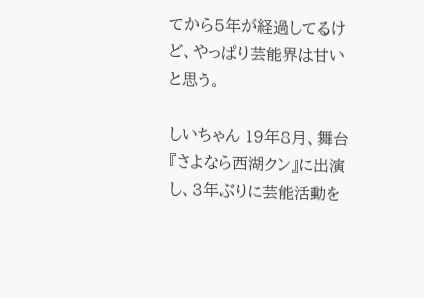てから5年が経過してるけど、やっぱり芸能界は甘いと思う。

しいちゃん 19年8月、舞台『さよなら西湖クン』に出演し、3年ぶりに芸能活動を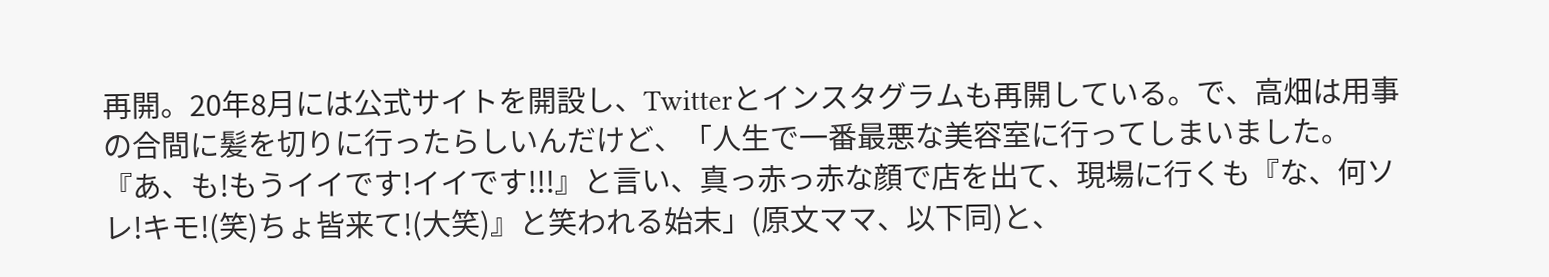再開。20年8月には公式サイトを開設し、Twitterとインスタグラムも再開している。で、高畑は用事の合間に髪を切りに行ったらしいんだけど、「人生で一番最悪な美容室に行ってしまいました。『あ、も!もうイイです!イイです!!!』と言い、真っ赤っ赤な顔で店を出て、現場に行くも『な、何ソレ!キモ!(笑)ちょ皆来て!(大笑)』と笑われる始末」(原文ママ、以下同)と、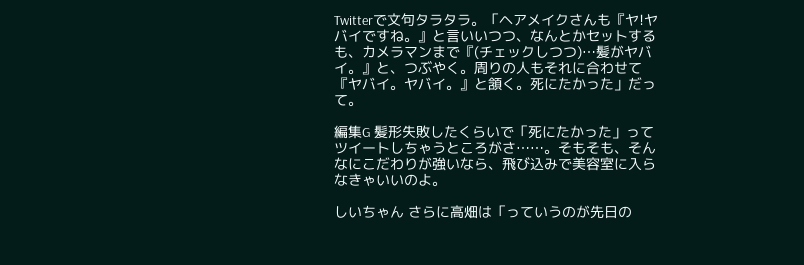Twitterで文句タラタラ。「ヘアメイクさんも『ヤ!ヤバイですね。』と言いいつつ、なんとかセットするも、カメラマンまで『(チェックしつつ)…髪がヤバイ。』と、つぶやく。周りの人もそれに合わせて『ヤバイ。ヤバイ。』と頷く。死にたかった」だって。

編集G 髪形失敗したくらいで「死にたかった」ってツイートしちゃうところがさ……。そもそも、そんなにこだわりが強いなら、飛び込みで美容室に入らなきゃいいのよ。

しいちゃん さらに高畑は「っていうのが先日の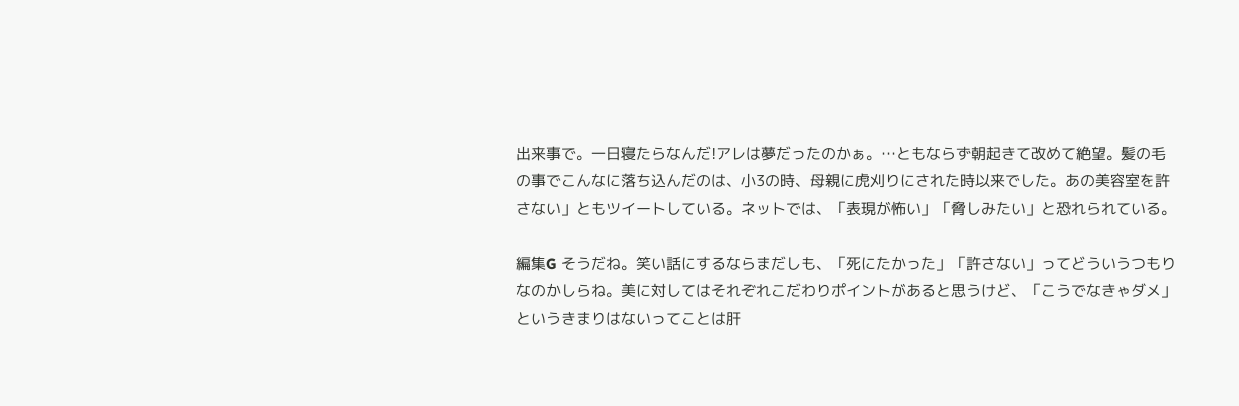出来事で。一日寝たらなんだ!アレは夢だったのかぁ。…ともならず朝起きて改めて絶望。髪の毛の事でこんなに落ち込んだのは、小3の時、母親に虎刈りにされた時以来でした。あの美容室を許さない」ともツイートしている。ネットでは、「表現が怖い」「脅しみたい」と恐れられている。

編集G そうだね。笑い話にするならまだしも、「死にたかった」「許さない」ってどういうつもりなのかしらね。美に対してはそれぞれこだわりポイントがあると思うけど、「こうでなきゃダメ」というきまりはないってことは肝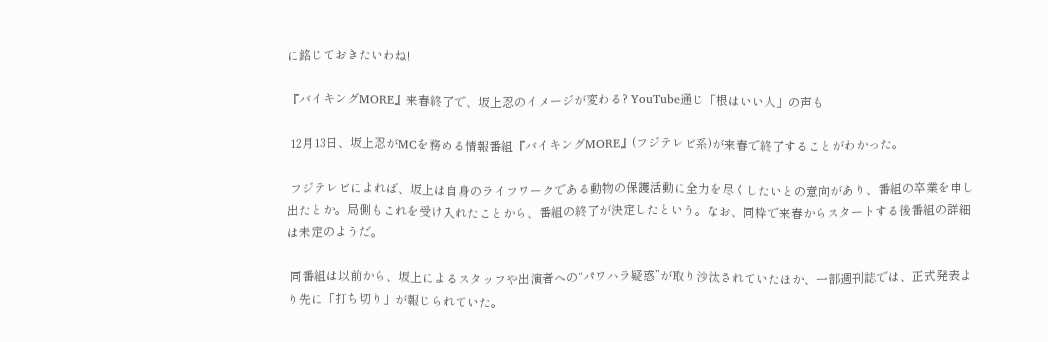に銘じておきたいわね!

『バイキングMORE』来春終了で、坂上忍のイメージが変わる? YouTube通じ「根はいい人」の声も

 12月13日、坂上忍がMCを務める情報番組『バイキングMORE』(フジテレビ系)が来春で終了することがわかった。

 フジテレビによれば、坂上は自身のライフワークである動物の保護活動に全力を尽くしたいとの意向があり、番組の卒業を申し出たとか。局側もこれを受け入れたことから、番組の終了が決定したという。なお、同枠で来春からスタートする後番組の詳細は未定のようだ。

 同番組は以前から、坂上によるスタッフや出演者への“パワハラ疑惑”が取り沙汰されていたほか、一部週刊誌では、正式発表より先に「打ち切り」が報じられていた。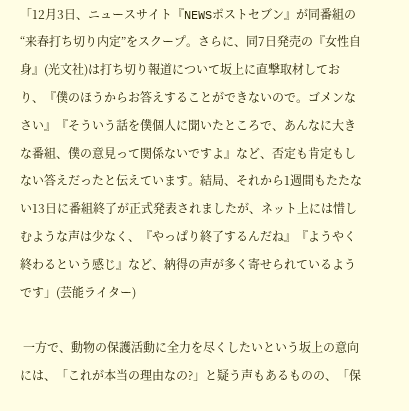「12月3日、ニュースサイト『NEWSポストセブン』が同番組の“来春打ち切り内定”をスクープ。さらに、同7日発売の『女性自身』(光文社)は打ち切り報道について坂上に直撃取材しており、『僕のほうからお答えすることができないので。ゴメンなさい』『そういう話を僕個人に聞いたところで、あんなに大きな番組、僕の意見って関係ないですよ』など、否定も肯定もしない答えだったと伝えています。結局、それから1週間もたたない13日に番組終了が正式発表されましたが、ネット上には惜しむような声は少なく、『やっぱり終了するんだね』『ようやく終わるという感じ』など、納得の声が多く寄せられているようです」(芸能ライター)

 一方で、動物の保護活動に全力を尽くしたいという坂上の意向には、「これが本当の理由なの?」と疑う声もあるものの、「保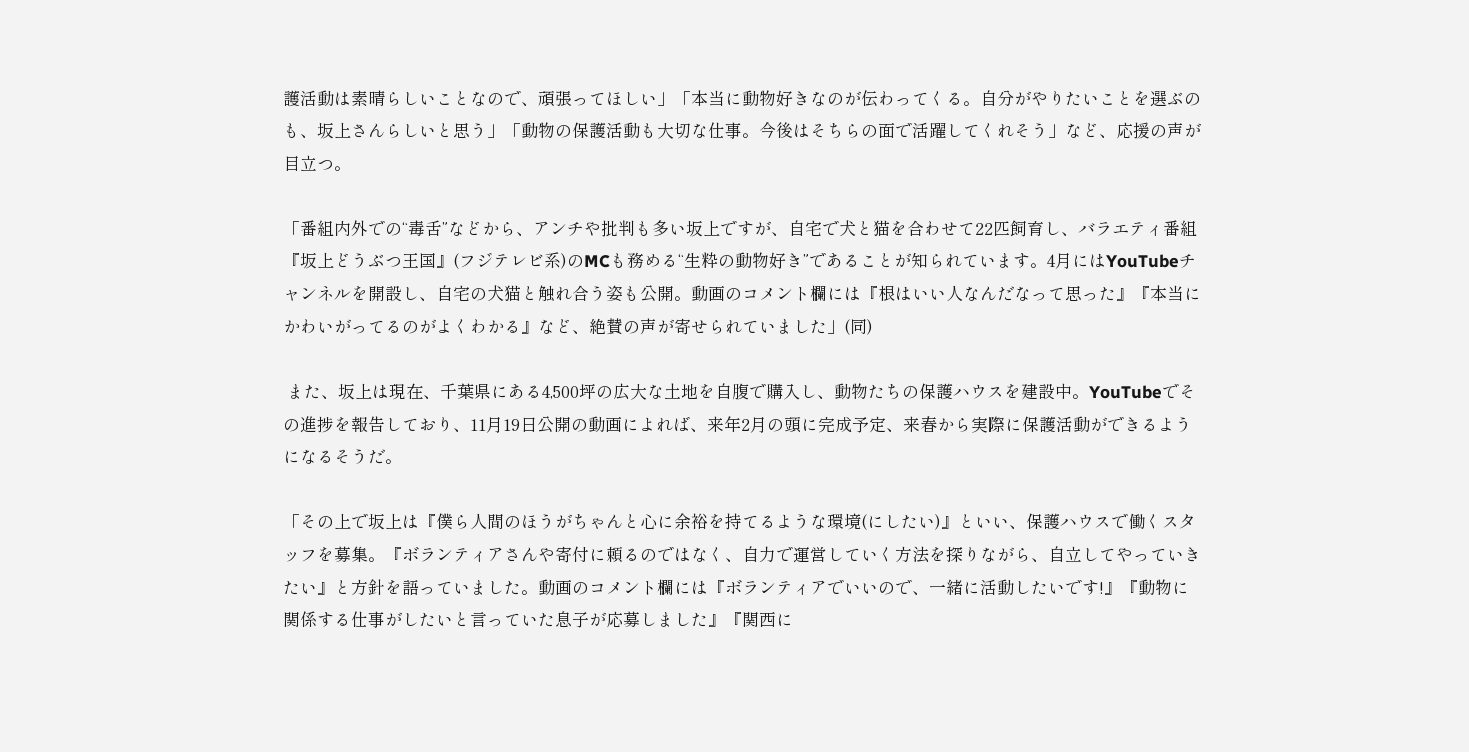護活動は素晴らしいことなので、頑張ってほしい」「本当に動物好きなのが伝わってくる。自分がやりたいことを選ぶのも、坂上さんらしいと思う」「動物の保護活動も大切な仕事。今後はそちらの面で活躍してくれそう」など、応援の声が目立つ。

「番組内外での“毒舌”などから、アンチや批判も多い坂上ですが、自宅で犬と猫を合わせて22匹飼育し、バラエティ番組『坂上どうぶつ王国』(フジテレビ系)のMCも務める“生粋の動物好き”であることが知られています。4月にはYouTubeチャンネルを開設し、自宅の犬猫と触れ合う姿も公開。動画のコメント欄には『根はいい人なんだなって思った』『本当にかわいがってるのがよくわかる』など、絶賛の声が寄せられていました」(同)

 また、坂上は現在、千葉県にある4,500坪の広大な土地を自腹で購入し、動物たちの保護ハウスを建設中。YouTubeでその進捗を報告しており、11月19日公開の動画によれば、来年2月の頭に完成予定、来春から実際に保護活動ができるようになるそうだ。

「その上で坂上は『僕ら人間のほうがちゃんと心に余裕を持てるような環境(にしたい)』といい、保護ハウスで働くスタッフを募集。『ボランティアさんや寄付に頼るのではなく、自力で運営していく方法を探りながら、自立してやっていきたい』と方針を語っていました。動画のコメント欄には『ボランティアでいいので、一緒に活動したいです!』『動物に関係する仕事がしたいと言っていた息子が応募しました』『関西に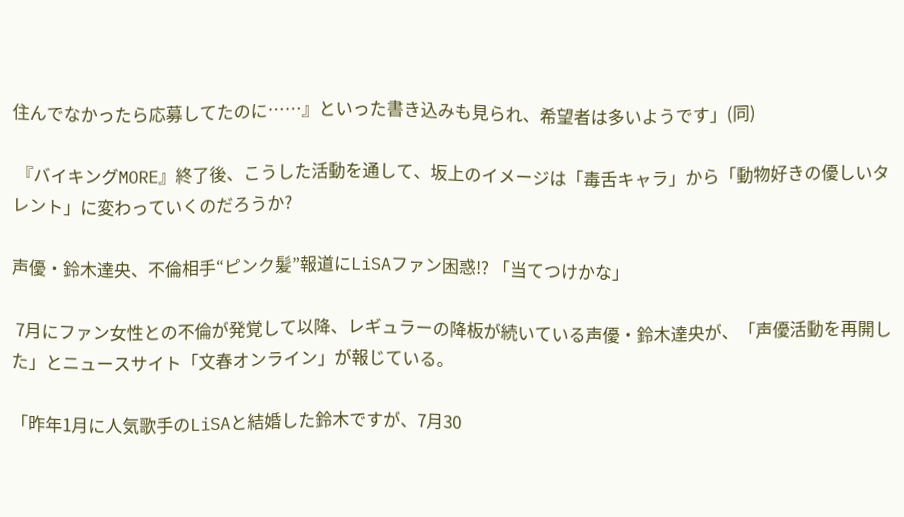住んでなかったら応募してたのに……』といった書き込みも見られ、希望者は多いようです」(同)

 『バイキングMORE』終了後、こうした活動を通して、坂上のイメージは「毒舌キャラ」から「動物好きの優しいタレント」に変わっていくのだろうか?

声優・鈴木達央、不倫相手“ピンク髪”報道にLiSAファン困惑!? 「当てつけかな」

 7月にファン女性との不倫が発覚して以降、レギュラーの降板が続いている声優・鈴木達央が、「声優活動を再開した」とニュースサイト「文春オンライン」が報じている。

「昨年1月に人気歌手のLiSAと結婚した鈴木ですが、7月30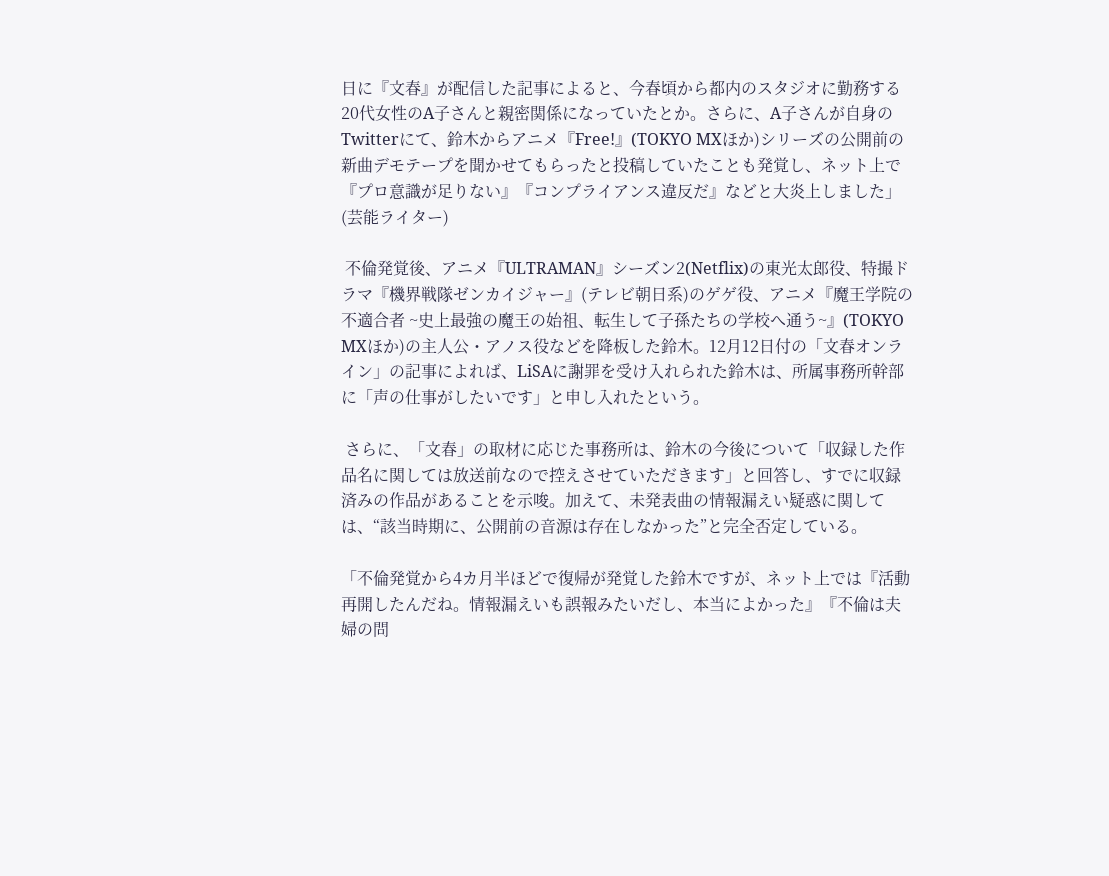日に『文春』が配信した記事によると、今春頃から都内のスタジオに勤務する20代女性のA子さんと親密関係になっていたとか。さらに、A子さんが自身のTwitterにて、鈴木からアニメ『Free!』(TOKYO MXほか)シリーズの公開前の新曲デモテープを聞かせてもらったと投稿していたことも発覚し、ネット上で『プロ意識が足りない』『コンプライアンス違反だ』などと大炎上しました」(芸能ライター)

 不倫発覚後、アニメ『ULTRAMAN』シーズン2(Netflix)の東光太郎役、特撮ドラマ『機界戦隊ゼンカイジャー』(テレビ朝日系)のゲゲ役、アニメ『魔王学院の不適合者 ~史上最強の魔王の始祖、転生して子孫たちの学校へ通う~』(TOKYO MXほか)の主人公・アノス役などを降板した鈴木。12月12日付の「文春オンライン」の記事によれば、LiSAに謝罪を受け入れられた鈴木は、所属事務所幹部に「声の仕事がしたいです」と申し入れたという。

 さらに、「文春」の取材に応じた事務所は、鈴木の今後について「収録した作品名に関しては放送前なので控えさせていただきます」と回答し、すでに収録済みの作品があることを示唆。加えて、未発表曲の情報漏えい疑惑に関しては、“該当時期に、公開前の音源は存在しなかった”と完全否定している。

「不倫発覚から4カ月半ほどで復帰が発覚した鈴木ですが、ネット上では『活動再開したんだね。情報漏えいも誤報みたいだし、本当によかった』『不倫は夫婦の問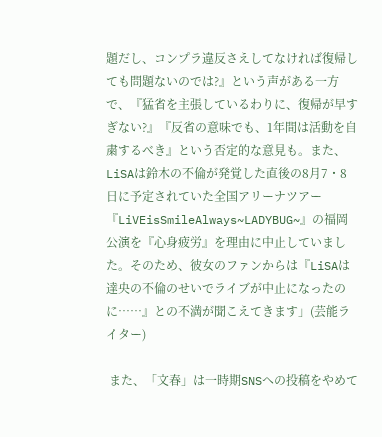題だし、コンプラ違反さえしてなければ復帰しても問題ないのでは?』という声がある一方で、『猛省を主張しているわりに、復帰が早すぎない?』『反省の意味でも、1年間は活動を自粛するべき』という否定的な意見も。また、LiSAは鈴木の不倫が発覚した直後の8月7・8日に予定されていた全国アリーナツアー『LiVEisSmileAlways~LADYBUG~』の福岡公演を『心身疲労』を理由に中止していました。そのため、彼女のファンからは『LiSAは達央の不倫のせいでライブが中止になったのに……』との不満が聞こえてきます」(芸能ライター)

 また、「文春」は一時期SNSへの投稿をやめて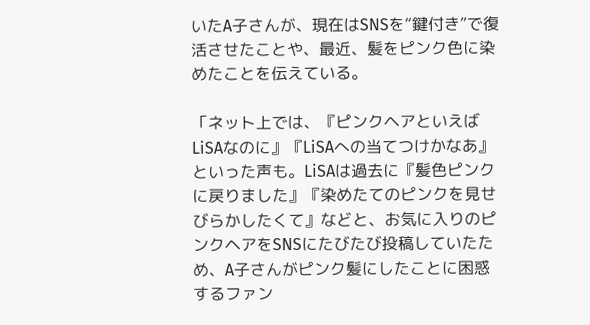いたA子さんが、現在はSNSを“鍵付き”で復活させたことや、最近、髪をピンク色に染めたことを伝えている。

「ネット上では、『ピンクヘアといえばLiSAなのに』『LiSAへの当てつけかなあ』といった声も。LiSAは過去に『髪色ピンクに戻りました』『染めたてのピンクを見せびらかしたくて』などと、お気に入りのピンクヘアをSNSにたびたび投稿していたため、A子さんがピンク髪にしたことに困惑するファン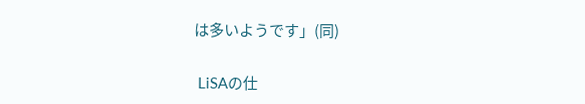は多いようです」(同)

 LiSAの仕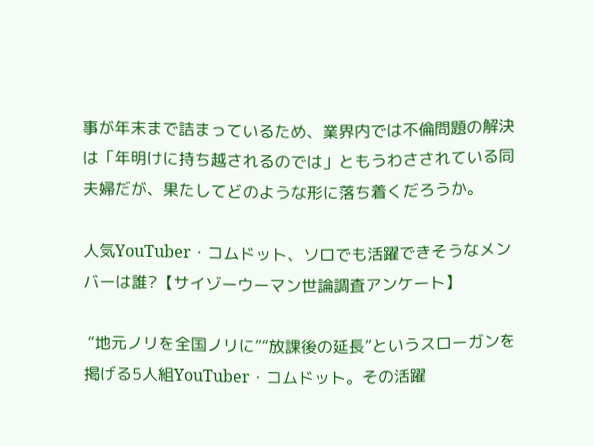事が年末まで詰まっているため、業界内では不倫問題の解決は「年明けに持ち越されるのでは」ともうわさされている同夫婦だが、果たしてどのような形に落ち着くだろうか。

人気YouTuber・コムドット、ソロでも活躍できそうなメンバーは誰?【サイゾーウーマン世論調査アンケート】

 “地元ノリを全国ノリに”“放課後の延長”というスローガンを掲げる5人組YouTuber・コムドット。その活躍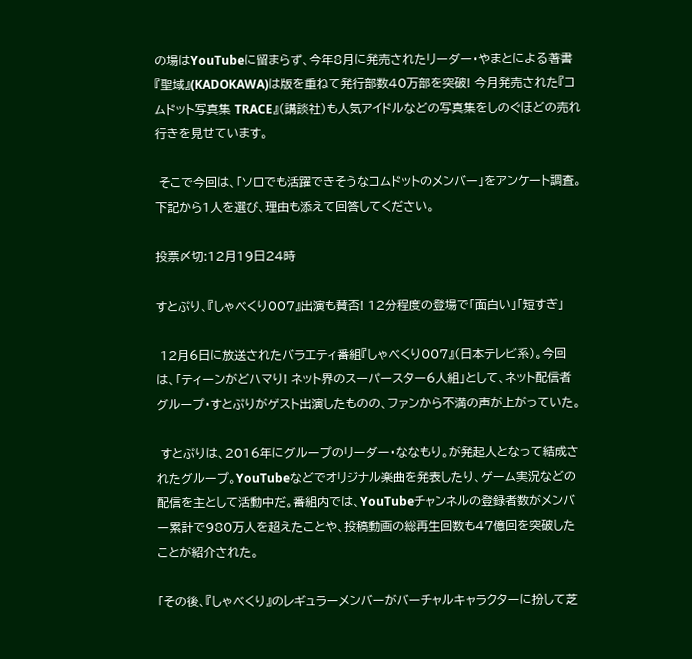の場はYouTubeに留まらず、今年8月に発売されたリーダー・やまとによる著書『聖域』(KADOKAWA)は版を重ねて発行部数40万部を突破! 今月発売された『コムドット写真集 TRACE』(講談社)も人気アイドルなどの写真集をしのぐほどの売れ行きを見せています。

 そこで今回は、「ソロでも活躍できそうなコムドットのメンバー」をアンケート調査。下記から1人を選び、理由も添えて回答してください。

投票〆切:12月19日24時

すとぷり、『しゃべくり007』出演も賛否! 12分程度の登場で「面白い」「短すぎ」

 12月6日に放送されたバラエティ番組『しゃべくり007』(日本テレビ系)。今回は、「ティーンがどハマり! ネット界のスーパースター6人組」として、ネット配信者グループ・すとぷりがゲスト出演したものの、ファンから不満の声が上がっていた。

 すとぷりは、2016年にグループのリーダー・ななもり。が発起人となって結成されたグループ。YouTubeなどでオリジナル楽曲を発表したり、ゲーム実況などの配信を主として活動中だ。番組内では、YouTubeチャンネルの登録者数がメンバー累計で980万人を超えたことや、投稿動画の総再生回数も47億回を突破したことが紹介された。

「その後、『しゃべくり』のレギュラーメンバーがバーチャルキャラクターに扮して芝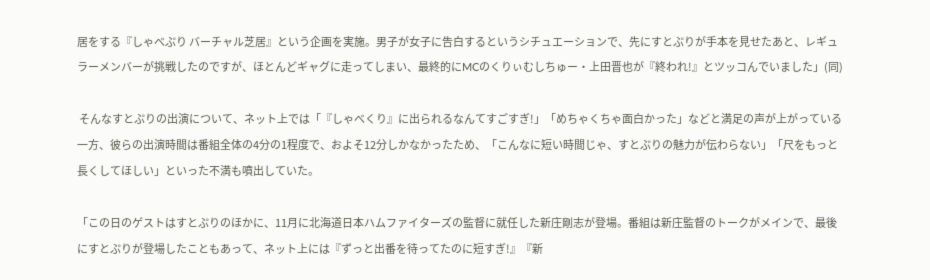居をする『しゃべぷり バーチャル芝居』という企画を実施。男子が女子に告白するというシチュエーションで、先にすとぷりが手本を見せたあと、レギュラーメンバーが挑戦したのですが、ほとんどギャグに走ってしまい、最終的にMCのくりぃむしちゅー・上田晋也が『終われ!』とツッコんでいました」(同)

 そんなすとぷりの出演について、ネット上では「『しゃべくり』に出られるなんてすごすぎ!」「めちゃくちゃ面白かった」などと満足の声が上がっている一方、彼らの出演時間は番組全体の4分の1程度で、およそ12分しかなかったため、「こんなに短い時間じゃ、すとぷりの魅力が伝わらない」「尺をもっと長くしてほしい」といった不満も噴出していた。

「この日のゲストはすとぷりのほかに、11月に北海道日本ハムファイターズの監督に就任した新庄剛志が登場。番組は新庄監督のトークがメインで、最後にすとぷりが登場したこともあって、ネット上には『ずっと出番を待ってたのに短すぎ!』『新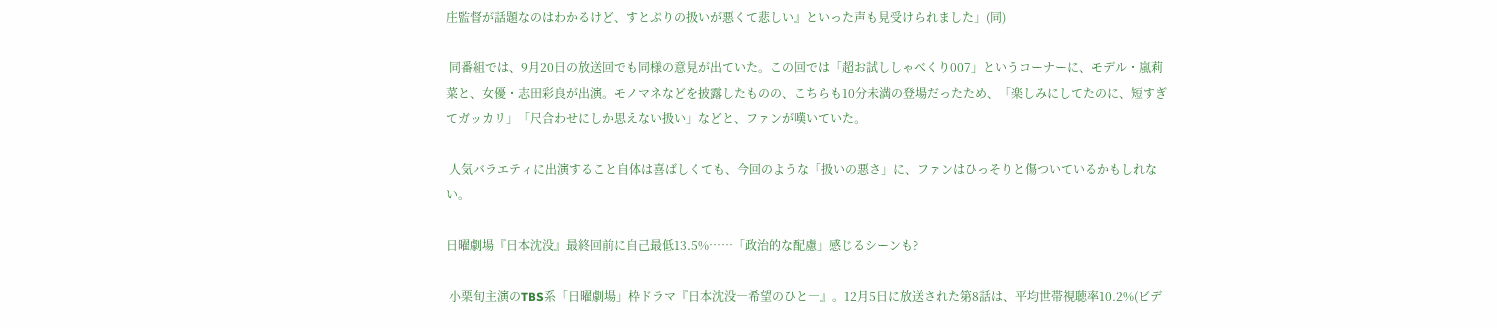庄監督が話題なのはわかるけど、すとぷりの扱いが悪くて悲しい』といった声も見受けられました」(同)

 同番組では、9月20日の放送回でも同様の意見が出ていた。この回では「超お試ししゃべくり007」というコーナーに、モデル・嵐莉菜と、女優・志田彩良が出演。モノマネなどを披露したものの、こちらも10分未満の登場だったため、「楽しみにしてたのに、短すぎてガッカリ」「尺合わせにしか思えない扱い」などと、ファンが嘆いていた。

 人気バラエティに出演すること自体は喜ばしくても、今回のような「扱いの悪さ」に、ファンはひっそりと傷ついているかもしれない。

日曜劇場『日本沈没』最終回前に自己最低13.5%……「政治的な配慮」感じるシーンも?

 小栗旬主演のTBS系「日曜劇場」枠ドラマ『日本沈没―希望のひと―』。12月5日に放送された第8話は、平均世帯視聴率10.2%(ビデ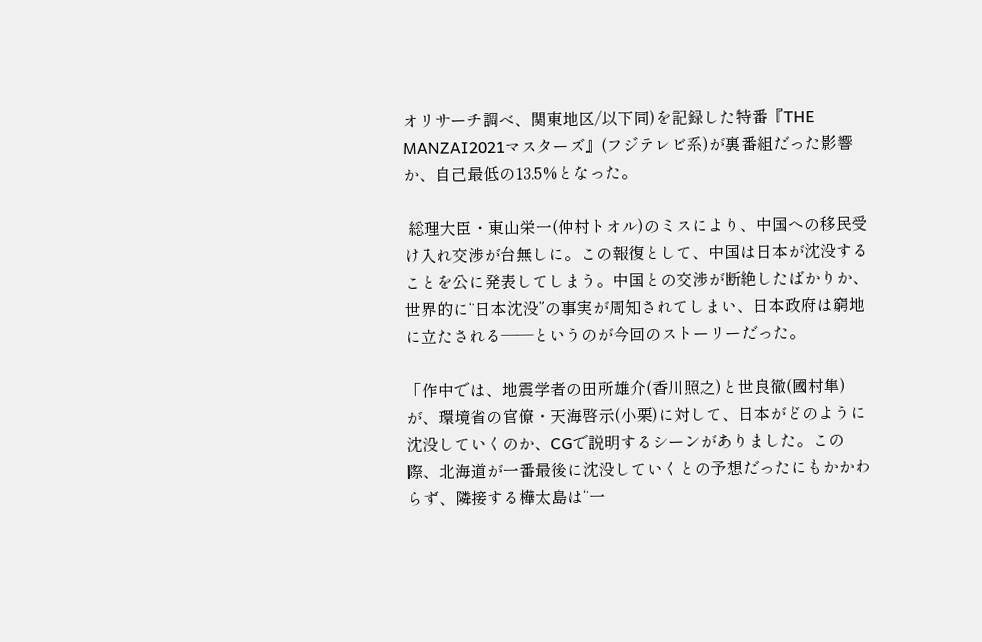オリサーチ調べ、関東地区/以下同)を記録した特番『THE MANZAI2021マスターズ』(フジテレビ系)が裏番組だった影響か、自己最低の13.5%となった。

 総理大臣・東山栄一(仲村トオル)のミスにより、中国への移民受け入れ交渉が台無しに。この報復として、中国は日本が沈没することを公に発表してしまう。中国との交渉が断絶したばかりか、世界的に“日本沈没”の事実が周知されてしまい、日本政府は窮地に立たされる――というのが今回のストーリーだった。

「作中では、地震学者の田所雄介(香川照之)と世良徹(國村隼)が、環境省の官僚・天海啓示(小栗)に対して、日本がどのように沈没していくのか、CGで説明するシーンがありました。この際、北海道が一番最後に沈没していくとの予想だったにもかかわらず、隣接する樺太島は“一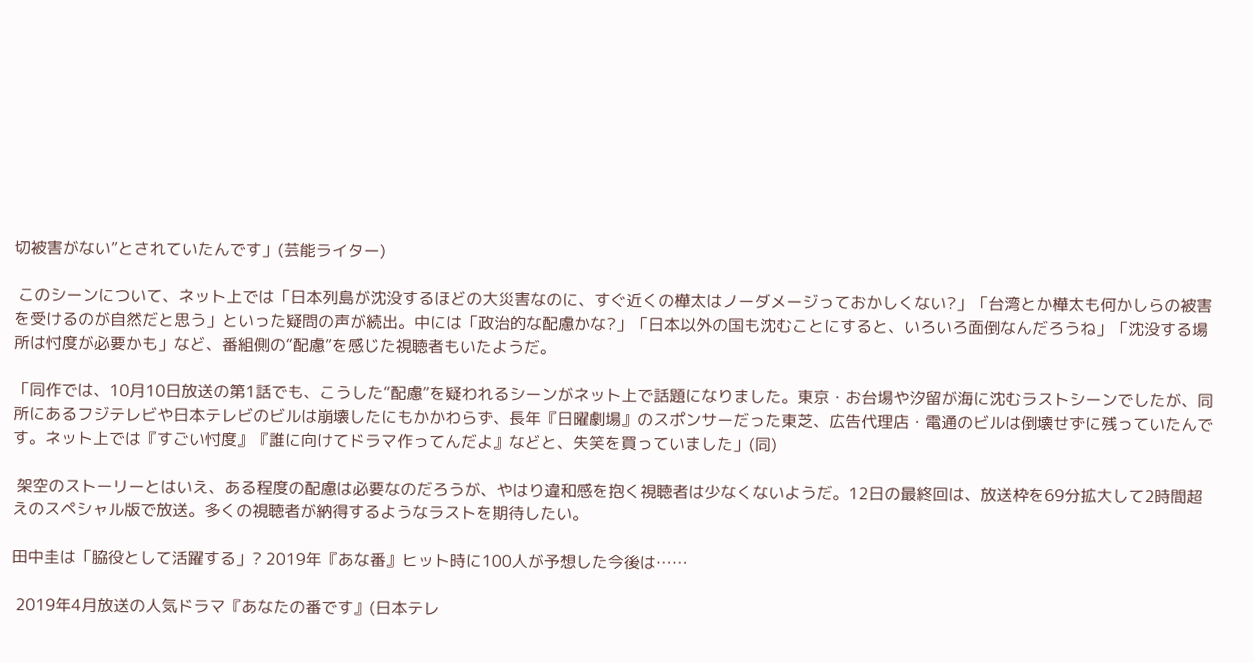切被害がない”とされていたんです」(芸能ライター)

 このシーンについて、ネット上では「日本列島が沈没するほどの大災害なのに、すぐ近くの樺太はノーダメージっておかしくない?」「台湾とか樺太も何かしらの被害を受けるのが自然だと思う」といった疑問の声が続出。中には「政治的な配慮かな?」「日本以外の国も沈むことにすると、いろいろ面倒なんだろうね」「沈没する場所は忖度が必要かも」など、番組側の“配慮”を感じた視聴者もいたようだ。

「同作では、10月10日放送の第1話でも、こうした“配慮”を疑われるシーンがネット上で話題になりました。東京・お台場や汐留が海に沈むラストシーンでしたが、同所にあるフジテレビや日本テレビのビルは崩壊したにもかかわらず、長年『日曜劇場』のスポンサーだった東芝、広告代理店・電通のビルは倒壊せずに残っていたんです。ネット上では『すごい忖度』『誰に向けてドラマ作ってんだよ』などと、失笑を買っていました」(同)

 架空のストーリーとはいえ、ある程度の配慮は必要なのだろうが、やはり違和感を抱く視聴者は少なくないようだ。12日の最終回は、放送枠を69分拡大して2時間超えのスペシャル版で放送。多くの視聴者が納得するようなラストを期待したい。

田中圭は「脇役として活躍する」? 2019年『あな番』ヒット時に100人が予想した今後は……

 2019年4月放送の人気ドラマ『あなたの番です』(日本テレ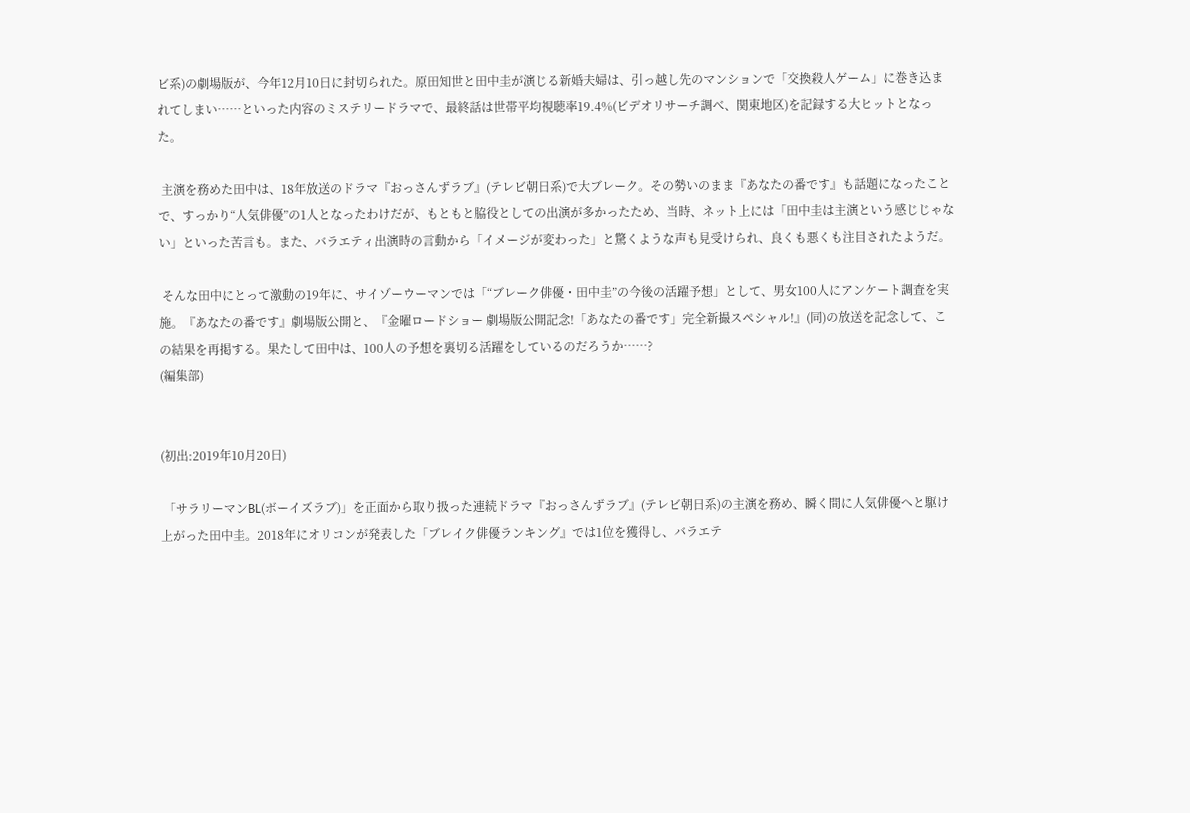ビ系)の劇場版が、今年12月10日に封切られた。原田知世と田中圭が演じる新婚夫婦は、引っ越し先のマンションで「交換殺人ゲーム」に巻き込まれてしまい……といった内容のミステリードラマで、最終話は世帯平均視聴率19.4%(ビデオリサーチ調べ、関東地区)を記録する大ヒットとなった。

 主演を務めた田中は、18年放送のドラマ『おっさんずラブ』(テレビ朝日系)で大ブレーク。その勢いのまま『あなたの番です』も話題になったことで、すっかり“人気俳優”の1人となったわけだが、もともと脇役としての出演が多かったため、当時、ネット上には「田中圭は主演という感じじゃない」といった苦言も。また、バラエティ出演時の言動から「イメージが変わった」と驚くような声も見受けられ、良くも悪くも注目されたようだ。

 そんな田中にとって激動の19年に、サイゾーウーマンでは「“ブレーク俳優・田中圭”の今後の活躍予想」として、男女100人にアンケート調査を実施。『あなたの番です』劇場版公開と、『金曜ロードショー 劇場版公開記念!「あなたの番です」完全新撮スペシャル!』(同)の放送を記念して、この結果を再掲する。果たして田中は、100人の予想を裏切る活躍をしているのだろうか……?
(編集部)


(初出:2019年10月20日)

 「サラリーマンBL(ボーイズラブ)」を正面から取り扱った連続ドラマ『おっさんずラブ』(テレビ朝日系)の主演を務め、瞬く間に人気俳優へと駆け上がった田中圭。2018年にオリコンが発表した「ブレイク俳優ランキング』では1位を獲得し、バラエテ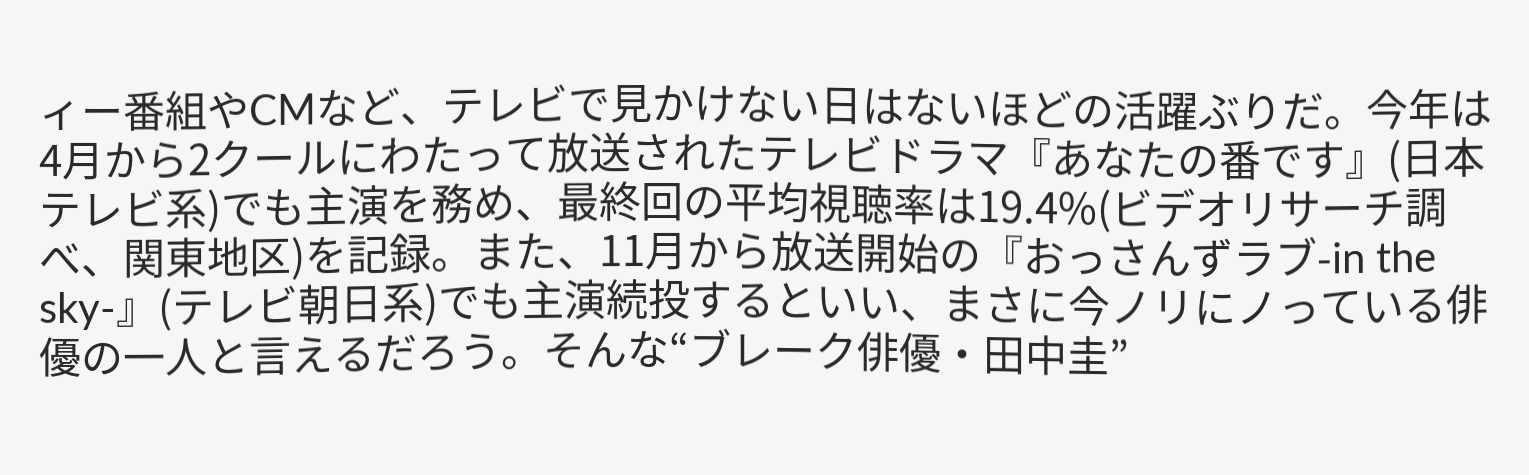ィー番組やCMなど、テレビで見かけない日はないほどの活躍ぶりだ。今年は4月から2クールにわたって放送されたテレビドラマ『あなたの番です』(日本テレビ系)でも主演を務め、最終回の平均視聴率は19.4%(ビデオリサーチ調べ、関東地区)を記録。また、11月から放送開始の『おっさんずラブ-in the sky-』(テレビ朝日系)でも主演続投するといい、まさに今ノリにノっている俳優の一人と言えるだろう。そんな“ブレーク俳優・田中圭”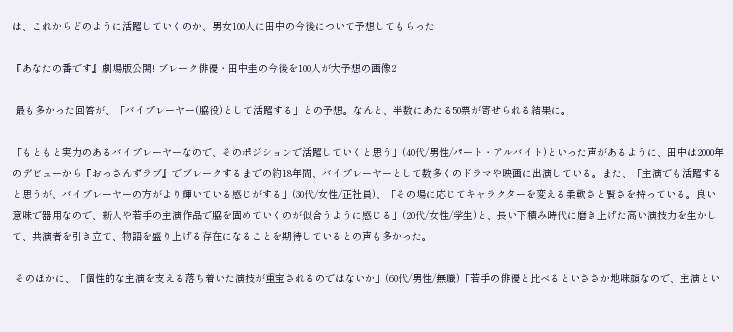は、これからどのように活躍していくのか、男女100人に田中の今後について予想してもらった

『あなたの番です』劇場版公開! ブレーク俳優・田中圭の今後を100人が大予想の画像2

 最も多かった回答が、「バイプレーヤー(脇役)として活躍する」との予想。なんと、半数にあたる50票が寄せられる結果に。

「もともと実力のあるバイプレーヤーなので、そのポジションで活躍していくと思う」(40代/男性/パート・アルバイト)といった声があるように、田中は2000年のデビューから『おっさんずラブ』でブレークするまでの約18年間、バイプレーヤーとして数多くのドラマや映画に出演している。また、「主演でも活躍すると思うが、バイプレーヤーの方がより輝いている感じがする」(30代/女性/正社員)、「その場に応じてキャラクターを変える柔軟さと賢さを持っている。良い意味で器用なので、新人や若手の主演作品で脇を固めていくのが似合うように感じる」(20代/女性/学生)と、長い下積み時代に磨き上げた高い演技力を生かして、共演者を引き立て、物語を盛り上げる存在になることを期待しているとの声も多かった。

 そのほかに、「個性的な主演を支える落ち着いた演技が重宝されるのではないか」(60代/男性/無職)「若手の俳優と比べるといささか地味顔なので、主演とい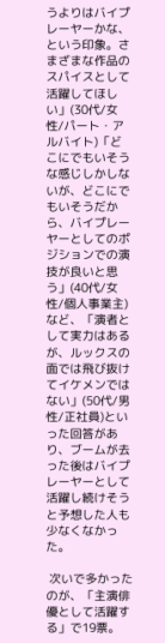うよりはバイプレーヤーかな、という印象。さまざまな作品のスパイスとして活躍してほしい」(30代/女性/パート・アルバイト)「どこにでもいそうな感じしかしないが、どこにでもいそうだから、バイプレーヤーとしてのポジションでの演技が良いと思う」(40代/女性/個人事業主)など、「演者として実力はあるが、ルックスの面では飛び抜けてイケメンではない」(50代/男性/正社員)といった回答があり、ブームが去った後はバイプレーヤーとして活躍し続けそうと予想した人も少なくなかった。

 次いで多かったのが、「主演俳優として活躍する」で19票。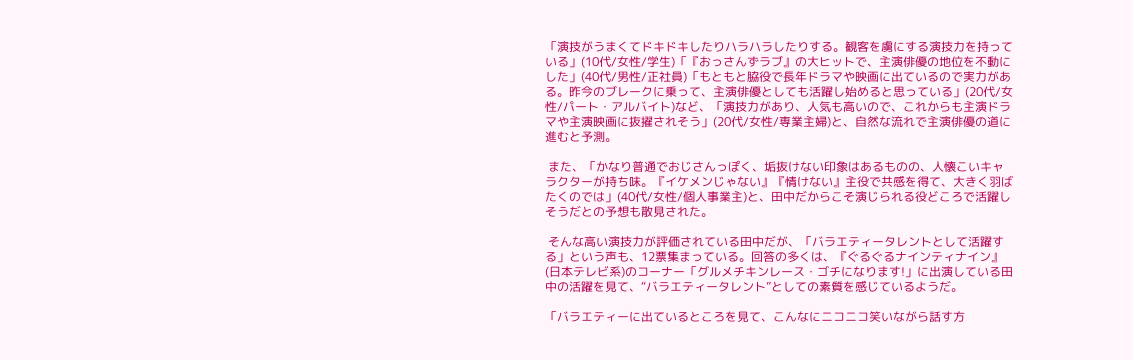「演技がうまくてドキドキしたりハラハラしたりする。観客を虜にする演技力を持っている」(10代/女性/学生)「『おっさんずラブ』の大ヒットで、主演俳優の地位を不動にした」(40代/男性/正社員)「もともと脇役で長年ドラマや映画に出ているので実力がある。昨今のブレークに乗って、主演俳優としても活躍し始めると思っている」(20代/女性/パート・アルバイト)など、「演技力があり、人気も高いので、これからも主演ドラマや主演映画に抜擢されそう」(20代/女性/専業主婦)と、自然な流れで主演俳優の道に進むと予測。

 また、「かなり普通でおじさんっぽく、垢抜けない印象はあるものの、人懐こいキャラクターが持ち味。『イケメンじゃない』『情けない』主役で共感を得て、大きく羽ばたくのでは」(40代/女性/個人事業主)と、田中だからこそ演じられる役どころで活躍しそうだとの予想も散見された。

 そんな高い演技力が評価されている田中だが、「バラエティータレントとして活躍する」という声も、12票集まっている。回答の多くは、『ぐるぐるナインティナイン』(日本テレビ系)のコーナー「グルメチキンレース・ゴチになります!」に出演している田中の活躍を見て、“バラエティータレント”としての素質を感じているようだ。

「バラエティーに出ているところを見て、こんなにニコニコ笑いながら話す方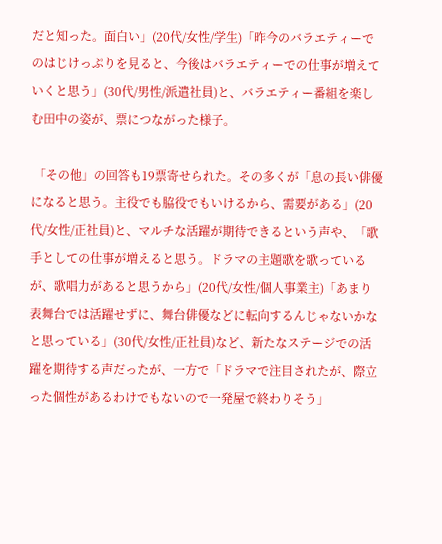だと知った。面白い」(20代/女性/学生)「昨今のバラエティーでのはじけっぷりを見ると、今後はバラエティーでの仕事が増えていくと思う」(30代/男性/派遣社員)と、バラエティー番組を楽しむ田中の姿が、票につながった様子。

 「その他」の回答も19票寄せられた。その多くが「息の長い俳優になると思う。主役でも脇役でもいけるから、需要がある」(20代/女性/正社員)と、マルチな活躍が期待できるという声や、「歌手としての仕事が増えると思う。ドラマの主題歌を歌っているが、歌唱力があると思うから」(20代/女性/個人事業主)「あまり表舞台では活躍せずに、舞台俳優などに転向するんじゃないかなと思っている」(30代/女性/正社員)など、新たなステージでの活躍を期待する声だったが、一方で「ドラマで注目されたが、際立った個性があるわけでもないので一発屋で終わりそう」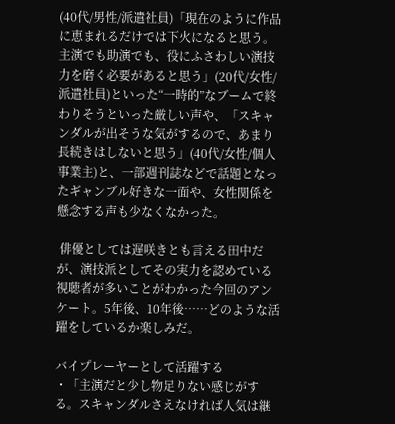(40代/男性/派遣社員)「現在のように作品に恵まれるだけでは下火になると思う。主演でも助演でも、役にふさわしい演技力を磨く必要があると思う」(20代/女性/派遣社員)といった“一時的”なブームで終わりそうといった厳しい声や、「スキャンダルが出そうな気がするので、あまり長続きはしないと思う」(40代/女性/個人事業主)と、一部週刊誌などで話題となったギャンブル好きな一面や、女性関係を懸念する声も少なくなかった。

 俳優としては遅咲きとも言える田中だが、演技派としてその実力を認めている視聴者が多いことがわかった今回のアンケート。5年後、10年後……どのような活躍をしているか楽しみだ。

バイプレーヤーとして活躍する
・「主演だと少し物足りない感じがする。スキャンダルさえなければ人気は継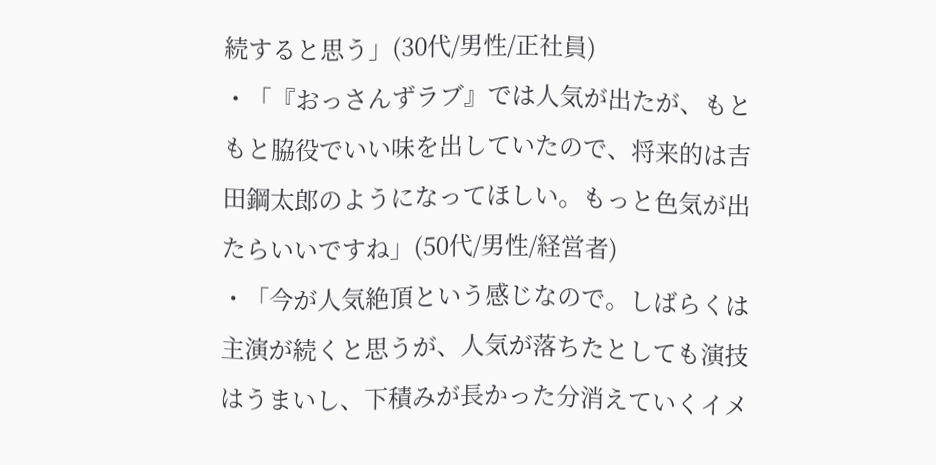続すると思う」(30代/男性/正社員)
・「『おっさんずラブ』では人気が出たが、もともと脇役でいい味を出していたので、将来的は吉田鋼太郎のようになってほしい。もっと色気が出たらいいですね」(50代/男性/経営者)
・「今が人気絶頂という感じなので。しばらくは主演が続くと思うが、人気が落ちたとしても演技はうまいし、下積みが長かった分消えていくイメ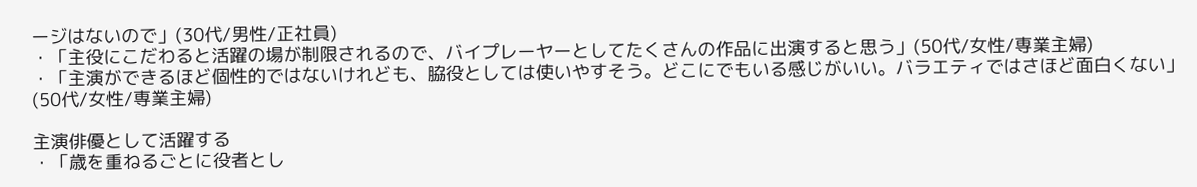ージはないので」(30代/男性/正社員)
・「主役にこだわると活躍の場が制限されるので、バイプレーヤーとしてたくさんの作品に出演すると思う」(50代/女性/専業主婦)
・「主演ができるほど個性的ではないけれども、脇役としては使いやすそう。どこにでもいる感じがいい。バラエティではさほど面白くない」(50代/女性/専業主婦)

主演俳優として活躍する
・「歳を重ねるごとに役者とし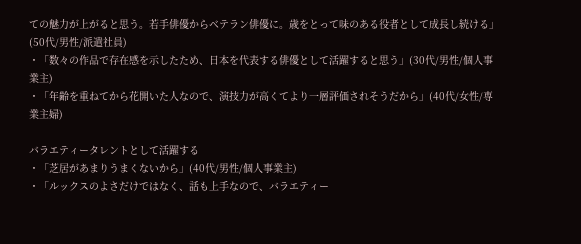ての魅力が上がると思う。若手俳優からベテラン俳優に。歳をとって味のある役者として成長し続ける」(50代/男性/派遣社員)
・「数々の作品で存在感を示したため、日本を代表する俳優として活躍すると思う」(30代/男性/個人事業主)
・「年齢を重ねてから花開いた人なので、演技力が高くてより一層評価されそうだから」(40代/女性/専業主婦)

バラエティータレントとして活躍する
・「芝居があまりうまくないから」(40代/男性/個人事業主)
・「ルックスのよさだけではなく、話も上手なので、バラエティー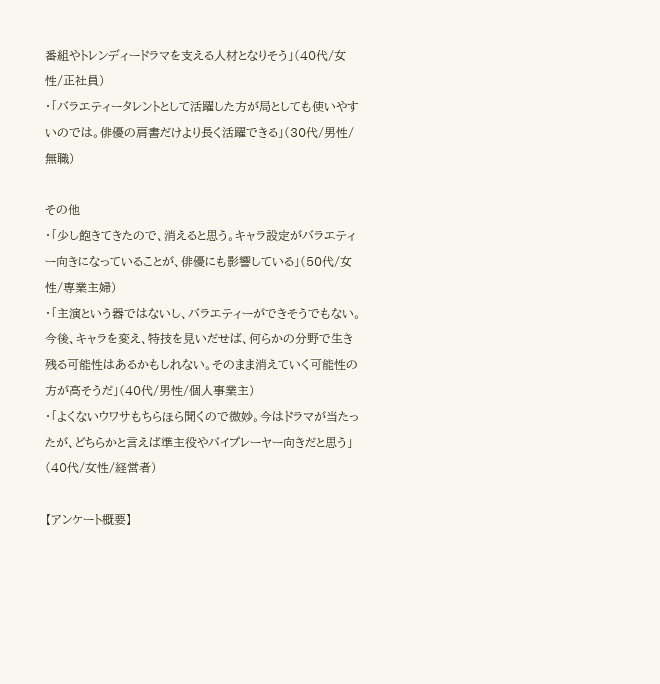番組やトレンディードラマを支える人材となりそう」(40代/女性/正社員)
・「バラエティータレントとして活躍した方が局としても使いやすいのでは。俳優の肩書だけより長く活躍できる」(30代/男性/無職)

その他
・「少し飽きてきたので、消えると思う。キャラ設定がバラエティー向きになっていることが、俳優にも影響している」(50代/女性/専業主婦)
・「主演という器ではないし、バラエティーができそうでもない。今後、キャラを変え、特技を見いだせば、何らかの分野で生き残る可能性はあるかもしれない。そのまま消えていく可能性の方が高そうだ」(40代/男性/個人事業主)
・「よくないウワサもちらほら聞くので微妙。今はドラマが当たったが、どちらかと言えば準主役やバイプレーヤー向きだと思う」(40代/女性/経営者)

【アンケート概要】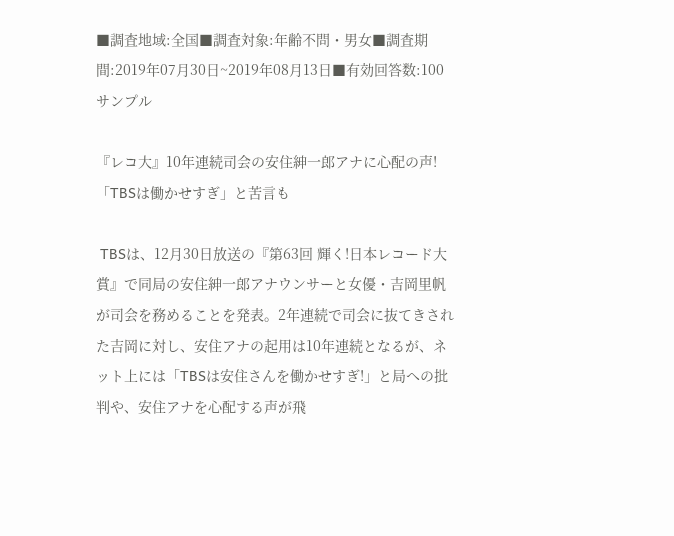■調査地域:全国■調査対象:年齢不問・男女■調査期間:2019年07月30日~2019年08月13日■有効回答数:100サンプル

『レコ大』10年連続司会の安住紳一郎アナに心配の声! 「TBSは働かせすぎ」と苦言も

 TBSは、12月30日放送の『第63回 輝く!日本レコード大賞』で同局の安住紳一郎アナウンサーと女優・吉岡里帆が司会を務めることを発表。2年連続で司会に抜てきされた吉岡に対し、安住アナの起用は10年連続となるが、ネット上には「TBSは安住さんを働かせすぎ!」と局への批判や、安住アナを心配する声が飛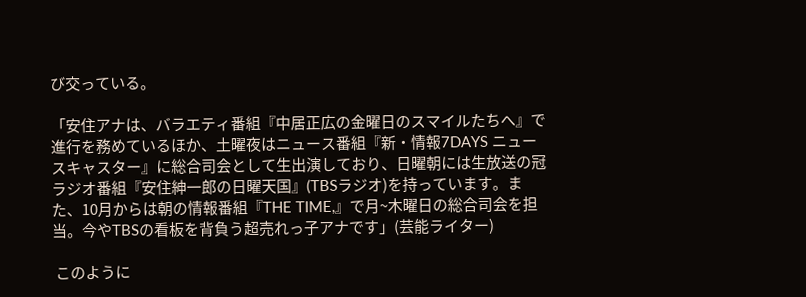び交っている。

「安住アナは、バラエティ番組『中居正広の金曜日のスマイルたちへ』で進行を務めているほか、土曜夜はニュース番組『新・情報7DAYS ニュースキャスター』に総合司会として生出演しており、日曜朝には生放送の冠ラジオ番組『安住紳一郎の日曜天国』(TBSラジオ)を持っています。また、10月からは朝の情報番組『THE TIME,』で月~木曜日の総合司会を担当。今やTBSの看板を背負う超売れっ子アナです」(芸能ライター)

 このように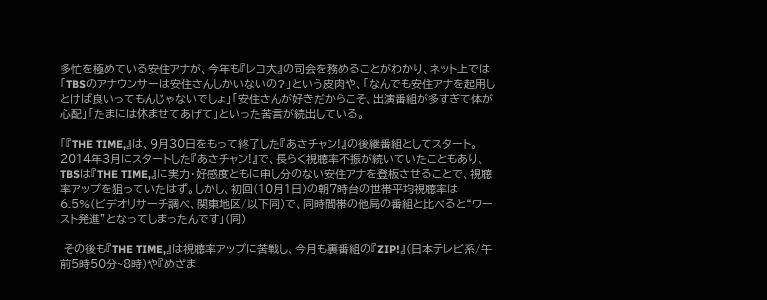多忙を極めている安住アナが、今年も『レコ大』の司会を務めることがわかり、ネット上では「TBSのアナウンサーは安住さんしかいないの?」という皮肉や、「なんでも安住アナを起用しとけば良いってもんじゃないでしょ」「安住さんが好きだからこそ、出演番組が多すぎて体が心配」「たまには休ませてあげて」といった苦言が続出している。

「『THE TIME,』は、9月30日をもって終了した『あさチャン!』の後継番組としてスタート。2014年3月にスタートした『あさチャン!』で、長らく視聴率不振が続いていたこともあり、TBSは『THE TIME,』に実力・好感度ともに申し分のない安住アナを登板させることで、視聴率アップを狙っていたはず。しかし、初回(10月1日)の朝7時台の世帯平均視聴率は6.5%(ビデオリサーチ調べ、関東地区/以下同)で、同時間帯の他局の番組と比べると“ワースト発進”となってしまったんです」(同)

 その後も『THE TIME,』は視聴率アップに苦戦し、今月も裏番組の『ZIP!』(日本テレビ系/午前5時50分~8時)や『めざま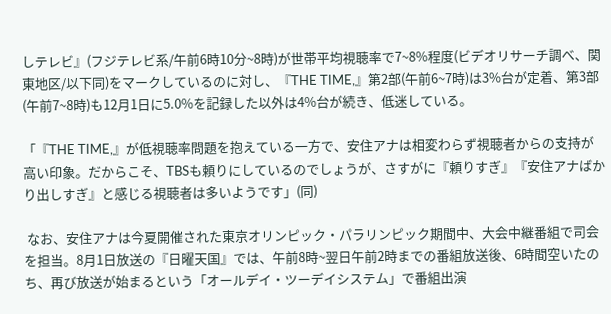しテレビ』(フジテレビ系/午前6時10分~8時)が世帯平均視聴率で7~8%程度(ビデオリサーチ調べ、関東地区/以下同)をマークしているのに対し、『THE TIME,』第2部(午前6~7時)は3%台が定着、第3部(午前7~8時)も12月1日に5.0%を記録した以外は4%台が続き、低迷している。

「『THE TIME,』が低視聴率問題を抱えている一方で、安住アナは相変わらず視聴者からの支持が高い印象。だからこそ、TBSも頼りにしているのでしょうが、さすがに『頼りすぎ』『安住アナばかり出しすぎ』と感じる視聴者は多いようです」(同)

 なお、安住アナは今夏開催された東京オリンピック・パラリンピック期間中、大会中継番組で司会を担当。8月1日放送の『日曜天国』では、午前8時~翌日午前2時までの番組放送後、6時間空いたのち、再び放送が始まるという「オールデイ・ツーデイシステム」で番組出演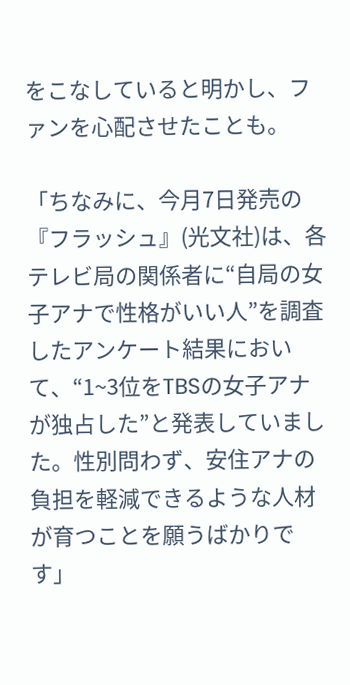をこなしていると明かし、ファンを心配させたことも。

「ちなみに、今月7日発売の『フラッシュ』(光文社)は、各テレビ局の関係者に“自局の女子アナで性格がいい人”を調査したアンケート結果において、“1~3位をTBSの女子アナが独占した”と発表していました。性別問わず、安住アナの負担を軽減できるような人材が育つことを願うばかりです」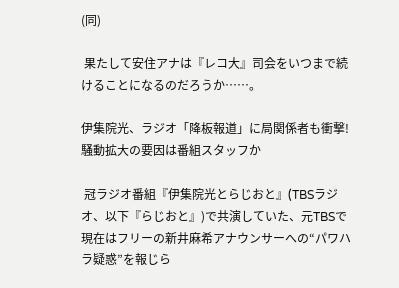(同)

 果たして安住アナは『レコ大』司会をいつまで続けることになるのだろうか……。

伊集院光、ラジオ「降板報道」に局関係者も衝撃! 騒動拡大の要因は番組スタッフか

 冠ラジオ番組『伊集院光とらじおと』(TBSラジオ、以下『らじおと』)で共演していた、元TBSで現在はフリーの新井麻希アナウンサーへの“パワハラ疑惑”を報じら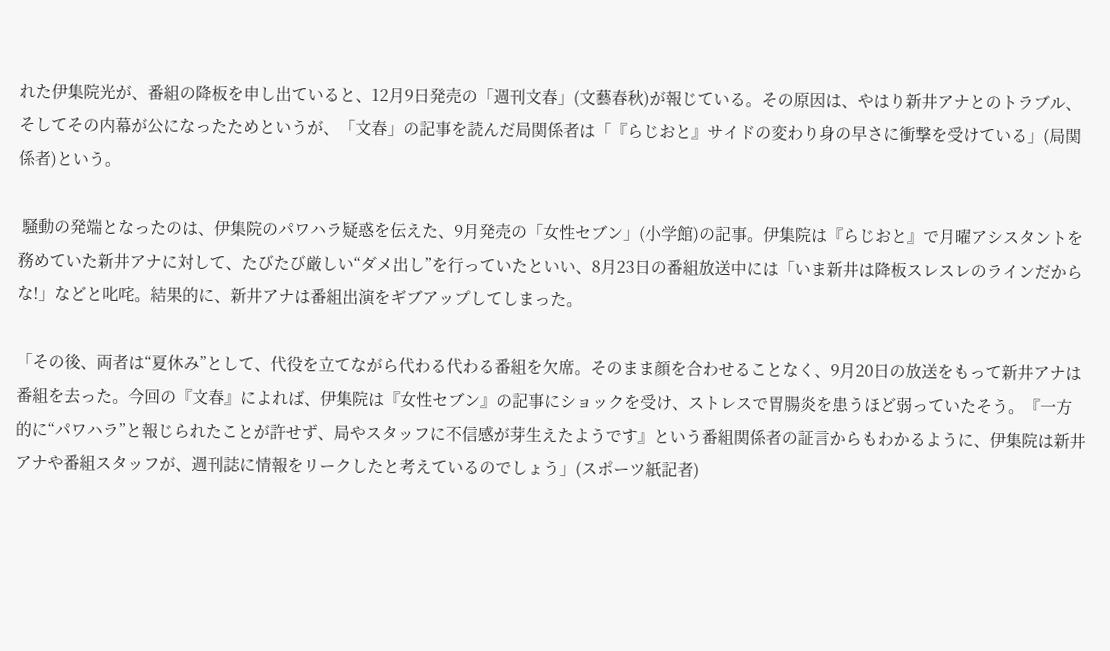れた伊集院光が、番組の降板を申し出ていると、12月9日発売の「週刊文春」(文藝春秋)が報じている。その原因は、やはり新井アナとのトラブル、そしてその内幕が公になったためというが、「文春」の記事を読んだ局関係者は「『らじおと』サイドの変わり身の早さに衝撃を受けている」(局関係者)という。

 騒動の発端となったのは、伊集院のパワハラ疑惑を伝えた、9月発売の「女性セブン」(小学館)の記事。伊集院は『らじおと』で月曜アシスタントを務めていた新井アナに対して、たびたび厳しい“ダメ出し”を行っていたといい、8月23日の番組放送中には「いま新井は降板スレスレのラインだからな!」などと叱咤。結果的に、新井アナは番組出演をギブアップしてしまった。

「その後、両者は“夏休み”として、代役を立てながら代わる代わる番組を欠席。そのまま顔を合わせることなく、9月20日の放送をもって新井アナは番組を去った。今回の『文春』によれば、伊集院は『女性セブン』の記事にショックを受け、ストレスで胃腸炎を患うほど弱っていたそう。『一方的に“パワハラ”と報じられたことが許せず、局やスタッフに不信感が芽生えたようです』という番組関係者の証言からもわかるように、伊集院は新井アナや番組スタッフが、週刊誌に情報をリークしたと考えているのでしょう」(スポーツ紙記者)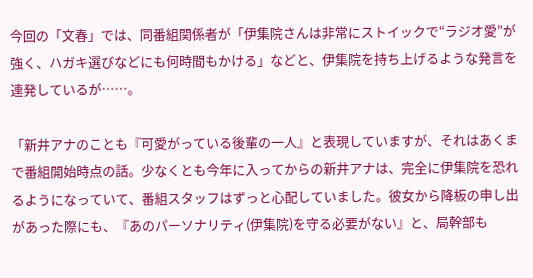今回の「文春」では、同番組関係者が「伊集院さんは非常にストイックで“ラジオ愛”が強く、ハガキ選びなどにも何時間もかける」などと、伊集院を持ち上げるような発言を連発しているが……。

「新井アナのことも『可愛がっている後輩の一人』と表現していますが、それはあくまで番組開始時点の話。少なくとも今年に入ってからの新井アナは、完全に伊集院を恐れるようになっていて、番組スタッフはずっと心配していました。彼女から降板の申し出があった際にも、『あのパーソナリティ(伊集院)を守る必要がない』と、局幹部も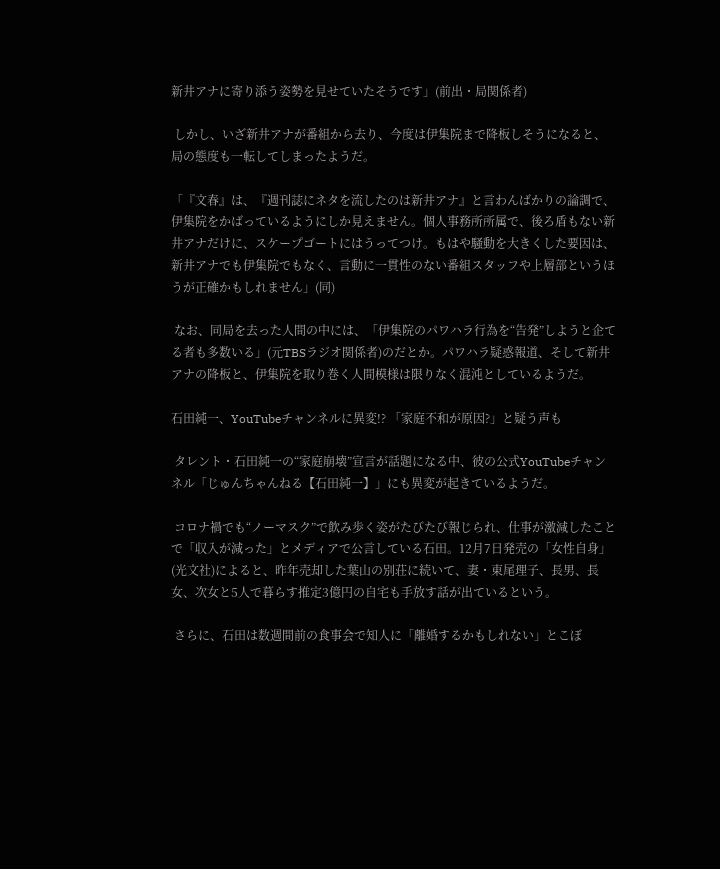新井アナに寄り添う姿勢を見せていたそうです」(前出・局関係者)

 しかし、いざ新井アナが番組から去り、今度は伊集院まで降板しそうになると、局の態度も一転してしまったようだ。

「『文春』は、『週刊誌にネタを流したのは新井アナ』と言わんばかりの論調で、伊集院をかばっているようにしか見えません。個人事務所所属で、後ろ盾もない新井アナだけに、スケープゴートにはうってつけ。もはや騒動を大きくした要因は、新井アナでも伊集院でもなく、言動に一貫性のない番組スタッフや上層部というほうが正確かもしれません」(同)

 なお、同局を去った人間の中には、「伊集院のパワハラ行為を“告発”しようと企てる者も多数いる」(元TBSラジオ関係者)のだとか。パワハラ疑惑報道、そして新井アナの降板と、伊集院を取り巻く人間模様は限りなく混沌としているようだ。

石田純一、YouTubeチャンネルに異変!? 「家庭不和が原因?」と疑う声も

 タレント・石田純一の“家庭崩壊”宣言が話題になる中、彼の公式YouTubeチャンネル「じゅんちゃんねる【石田純一】」にも異変が起きているようだ。

 コロナ禍でも“ノーマスク”で飲み歩く姿がたびたび報じられ、仕事が激減したことで「収入が減った」とメディアで公言している石田。12月7日発売の「女性自身」(光文社)によると、昨年売却した葉山の別荘に続いて、妻・東尾理子、長男、長女、次女と5人で暮らす推定3億円の自宅も手放す話が出ているという。

 さらに、石田は数週間前の食事会で知人に「離婚するかもしれない」とこぼ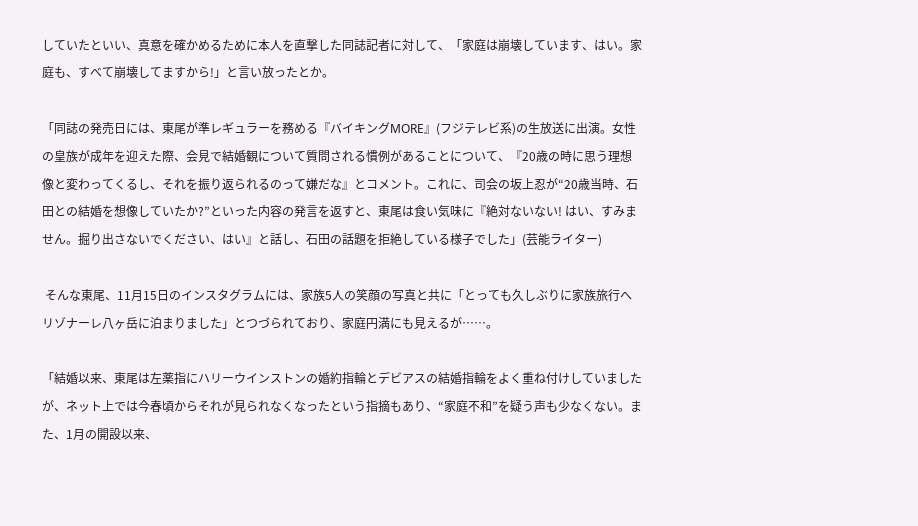していたといい、真意を確かめるために本人を直撃した同誌記者に対して、「家庭は崩壊しています、はい。家庭も、すべて崩壊してますから!」と言い放ったとか。

「同誌の発売日には、東尾が準レギュラーを務める『バイキングMORE』(フジテレビ系)の生放送に出演。女性の皇族が成年を迎えた際、会見で結婚観について質問される慣例があることについて、『20歳の時に思う理想像と変わってくるし、それを振り返られるのって嫌だな』とコメント。これに、司会の坂上忍が“20歳当時、石田との結婚を想像していたか?”といった内容の発言を返すと、東尾は食い気味に『絶対ないない! はい、すみません。掘り出さないでください、はい』と話し、石田の話題を拒絶している様子でした」(芸能ライター)

 そんな東尾、11月15日のインスタグラムには、家族5人の笑顔の写真と共に「とっても久しぶりに家族旅行へ リゾナーレ八ヶ岳に泊まりました」とつづられており、家庭円満にも見えるが……。

「結婚以来、東尾は左薬指にハリーウインストンの婚約指輪とデビアスの結婚指輪をよく重ね付けしていましたが、ネット上では今春頃からそれが見られなくなったという指摘もあり、“家庭不和”を疑う声も少なくない。また、1月の開設以来、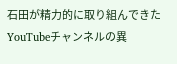石田が精力的に取り組んできたYouTubeチャンネルの異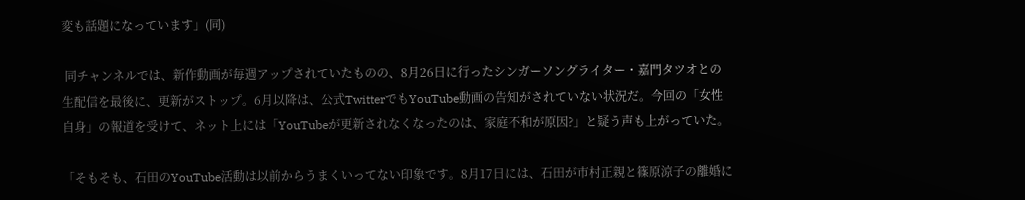変も話題になっています」(同)

 同チャンネルでは、新作動画が毎週アップされていたものの、8月26日に行ったシンガーソングライター・嘉門タツオとの生配信を最後に、更新がストップ。6月以降は、公式TwitterでもYouTube動画の告知がされていない状況だ。今回の「女性自身」の報道を受けて、ネット上には「YouTubeが更新されなくなったのは、家庭不和が原因?」と疑う声も上がっていた。

「そもそも、石田のYouTube活動は以前からうまくいってない印象です。8月17日には、石田が市村正親と篠原涼子の離婚に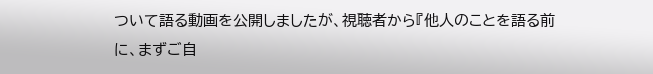ついて語る動画を公開しましたが、視聴者から『他人のことを語る前に、まずご自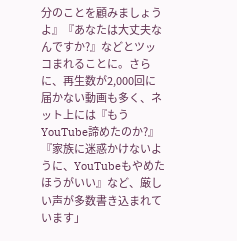分のことを顧みましょうよ』『あなたは大丈夫なんですか?』などとツッコまれることに。さらに、再生数が2,000回に届かない動画も多く、ネット上には『もうYouTube諦めたのか?』『家族に迷惑かけないように、YouTubeもやめたほうがいい』など、厳しい声が多数書き込まれています」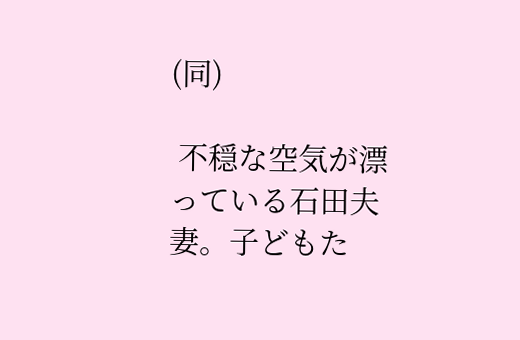(同)

 不穏な空気が漂っている石田夫妻。子どもた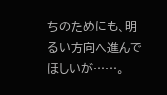ちのためにも、明るい方向へ進んでほしいが……。